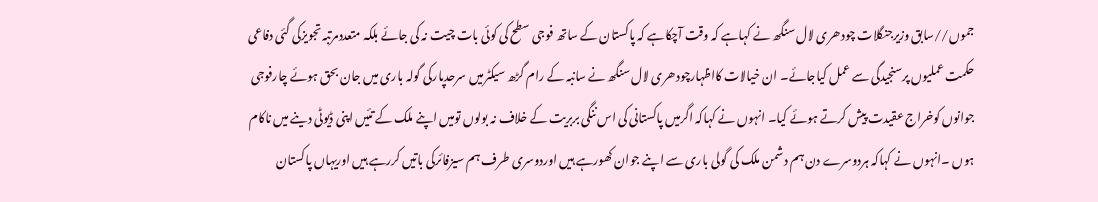جموں//سابق وزیرجنگلات چودھری لال سنگھ نے کہاہے کہ وقت آچکاہے کہ پاکستان کے ساتھ فوجی سطح کی کوئی بات چیت نہ کی جائے بلکہ متعددمرتبہ تجویزکی گئی دفاعی حکمت عملیوں پرسنجیدگی سے عمل کیاجائے۔ ان خیالات کااظہارچودھری لال سنگھ نے سانبہ کے رام گڑھ سیکٹرمیں سرحدپارکی گولہ باری میں جان بحق ہوئے چارفوجی جوانوں کوخراج عقیدت پیش کرتے ہوئے کیا۔ انہوں نے کہاکہ اگرمیں پاکستانی کی اس ننگی بربریت کے خلاف نہ بولوں تومیں اپنے ملک کے تئیں اپنی ڈیوٹی دینے میں ناکام ہوں ۔انہوں نے کہاکہ ہردوسرے دن ہم دشمن ملک کی گولی باری سے اپنے جوان کھورہے ہیں اوردوسری طرف ہم سیزفائرکی باتیں کررہے ہیں اوریہاں پاکستان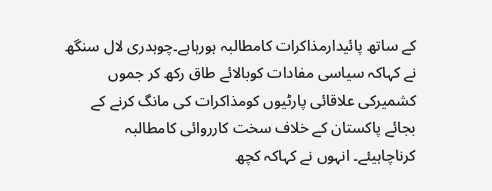کے ساتھ پائیدارمذاکرات کامطالبہ ہورہاہے۔چوہدری لال سنگھ نے کہاکہ سیاسی مفادات کوبالائے طاق رکھ کر جموں کشمیرکی علاقائی پارٹیوں کومذاکرات کی مانگ کرنے کے بجائے پاکستان کے خلاف سخت کارروائی کامطالبہ کرناچاہیئے۔ انہوں نے کہاکہ کچھ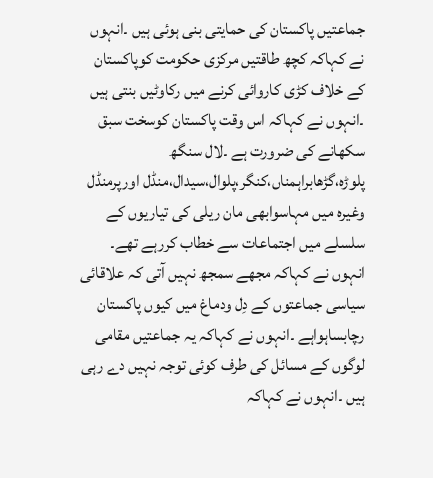جماعتیں پاکستان کی حمایتی بنی ہوئی ہیں ۔انہوں نے کہاکہ کچھ طاقتیں مرکزی حکومت کوپاکستان کے خلاف کڑی کاروائی کرنے میں رکاوٹیں بنتی ہیں ۔انہوں نے کہاکہ اس وقت پاکستان کوسخت سبق سکھانے کی ضرورت ہے ۔لال سنگھ پلوڑہ،گڑھابراہمناں،کنگر،پلوال،سیدال،منڈل اورپرمنڈل وغیرہ میں مہاسوابھی مان ریلی کی تیاریوں کے سلسلے میں اجتماعات سے خطاب کررہے تھے۔ انہوں نے کہاکہ مجھے سمجھ نہیں آتی کہ علاقائی سیاسی جماعتوں کے دِل ودماغ میں کیوں پاکستان رچابساہواہے ۔انہوں نے کہاکہ یہ جماعتیں مقامی لوگوں کے مسائل کی طرف کوئی توجہ نہیں دے رہی ہیں ۔انہوں نے کہاکہ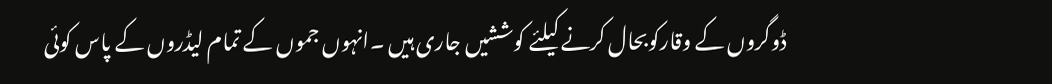ڈوگروں کے وقارکوبحال کرنے کیلئے کوششیں جاری ہیں ۔انہوں جموں کے تمام لیڈروں کے پاس کوئی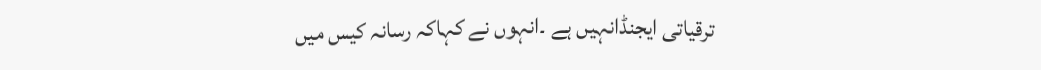ترقیاتی ایجنڈانہیں ہے ۔انہوں نے کہاکہ رسانہ کیس میں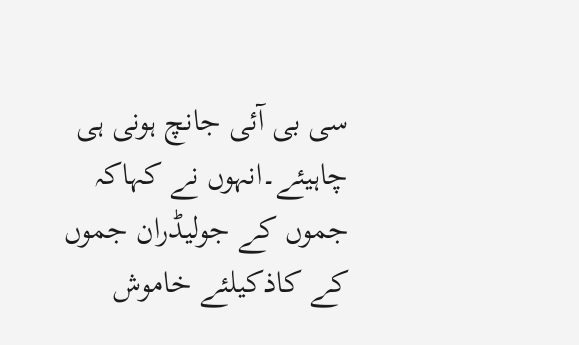سی بی آئی جانچ ہونی ہی چاہیئے۔انہوں نے کہاکہ جموں کے جولیڈران جموں کے کاذکیلئے خاموش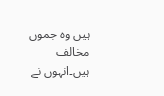ہیں وہ جموں مخالف ہیں۔انہوں نے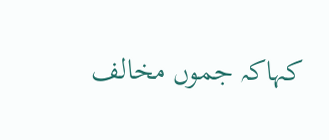کہاکہ جموں مخالف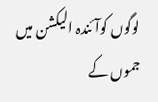لوگوں کوآئندہ الیکشن میں جموں کے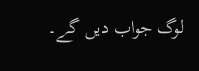لوگ جواب دیں گے۔